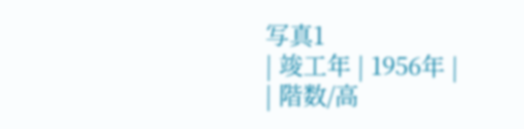写真1
| 竣工年 | 1956年 |
| 階数/高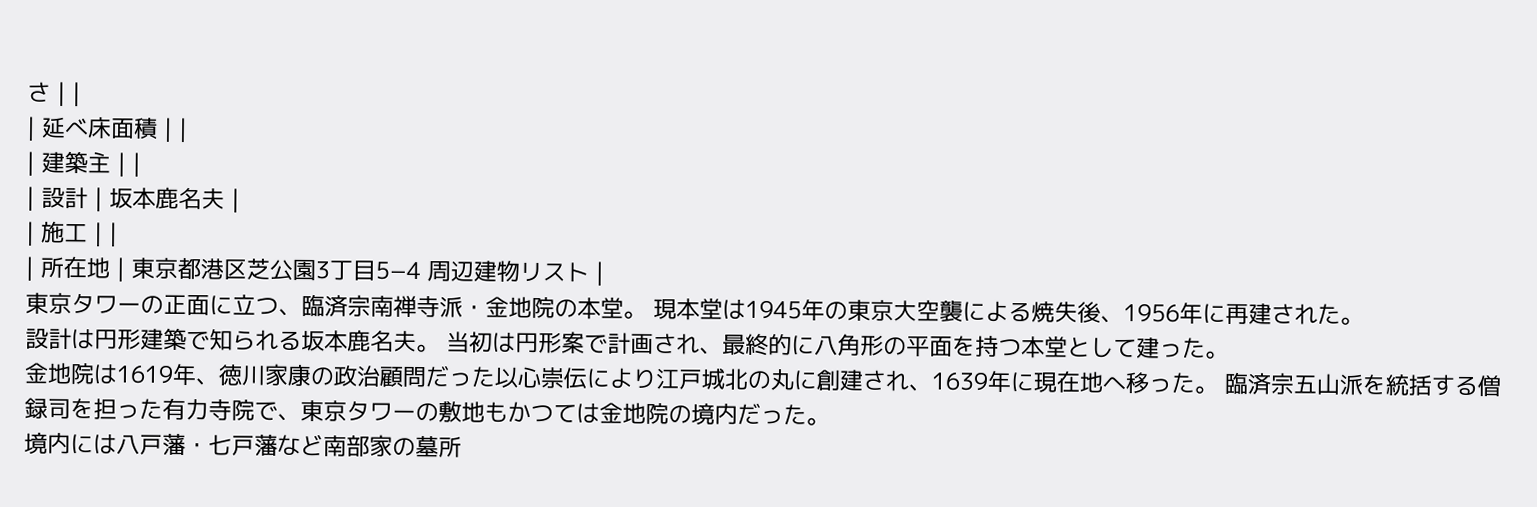さ | |
| 延べ床面積 | |
| 建築主 | |
| 設計 | 坂本鹿名夫 |
| 施工 | |
| 所在地 | 東京都港区芝公園3丁目5−4 周辺建物リスト |
東京タワーの正面に立つ、臨済宗南禅寺派・金地院の本堂。 現本堂は1945年の東京大空襲による焼失後、1956年に再建された。
設計は円形建築で知られる坂本鹿名夫。 当初は円形案で計画され、最終的に八角形の平面を持つ本堂として建った。
金地院は1619年、徳川家康の政治顧問だった以心崇伝により江戸城北の丸に創建され、1639年に現在地へ移った。 臨済宗五山派を統括する僧録司を担った有力寺院で、東京タワーの敷地もかつては金地院の境内だった。
境内には八戸藩・七戸藩など南部家の墓所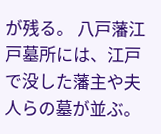が残る。 八戸藩江戸墓所には、江戸で没した藩主や夫人らの墓が並ぶ。